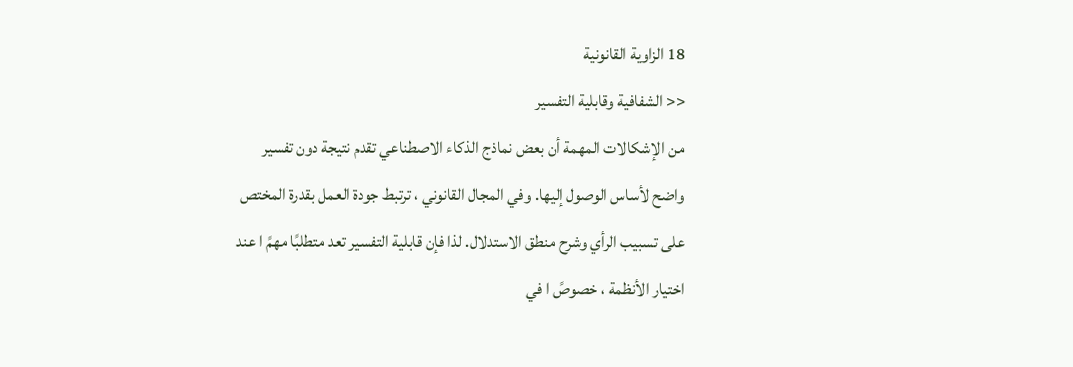18 الزاوية القانونية
<< الشفافية وقابلية التفسير
من الإشكالات المهمة أن بعض نماذج الذكاء الاصطناعي تقدم نتيجة دون تفسير واضح لأساس الوصول إليها. وفي المجال القانوني ، ترتبط جودة العمل بقدرة المختص على تسبيب الرأي وشرح منطق الاستدلال. لذا فإن قابلية التفسير تعد متطلبًا مهمً ا عند اختيار الأنظمة ، خصوصً ا في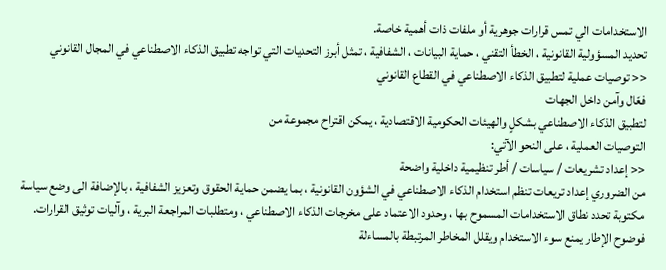الاستخدامات الي تمس قرارات جوهرية أو ملفات ذات أهمية خاصة.
تحديد المسؤولية القانونية ، الخطأ التقني ، حماية البيانات ، الشفافية ، تمثل أبرز التحديات التي تواجه تطبيق الذكاء الاصطناعي في المجال القانوني
<< توصيات عملية لتطبيق الذكاء الاصطناعي في القطاع القانوني
فعّال وآمن داخل الجهات
لتطبيق الذكاء الاصطناعي بشكلٍ والهيئات الحكومية الاقتصادية ، يمكن اقتراح مجموعة من
التوصيات العملية ، على النحو الآتي:
<< إعداد تشريعات / سياسات / أطر تنظيمية داخلية واضحة
من الضروري إعداد تريعات تنظم استخدام الذكاء الاصطناعي في الشؤون القانونية ، بما يضمن حماية الحقوق وتعزيز الشفافية ، بالإضافة الى وضع سياسة مكتوبة تحدد نطاق الاستخدامات المسموح بها ، وحدود الاعتماد على مخرجات الذكاء الاصطناعي ، ومتطلبات المراجعة البرية ، وآليات توثيق القرارات. فوضوح الإطار يمنع سوء الاستخدام ويقلل المخاطر المرتبطة بالمساءلة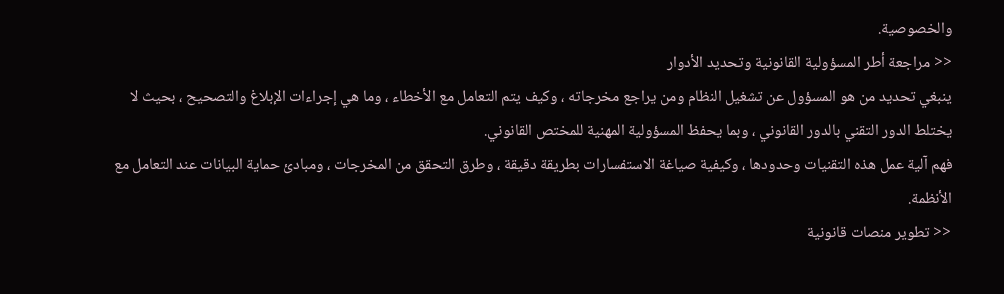والخصوصية.
<< مراجعة أطر المسؤولية القانونية وتحديد الأدوار
ينبغي تحديد من هو المسؤول عن تشغيل النظام ومن يراجع مخرجاته ، وكيف يتم التعامل مع الأخطاء ، وما هي إجراءات الإبلاغ والتصحيح ، بحيث لا يختلط الدور التقني بالدور القانوني ، وبما يحفظ المسؤولية المهنية للمختص القانوني.
فهم آلية عمل هذه التقنيات وحدودها ، وكيفية صياغة الاستفسارات بطريقة دقيقة ، وطرق التحقق من المخرجات ، ومبادئ حماية البيانات عند التعامل مع الأنظمة.
<< تطوير منصات قانونية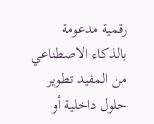رقمية مدعومة بالذكاء الاصطناعي
من المفيد تطوير حلول داخلية أو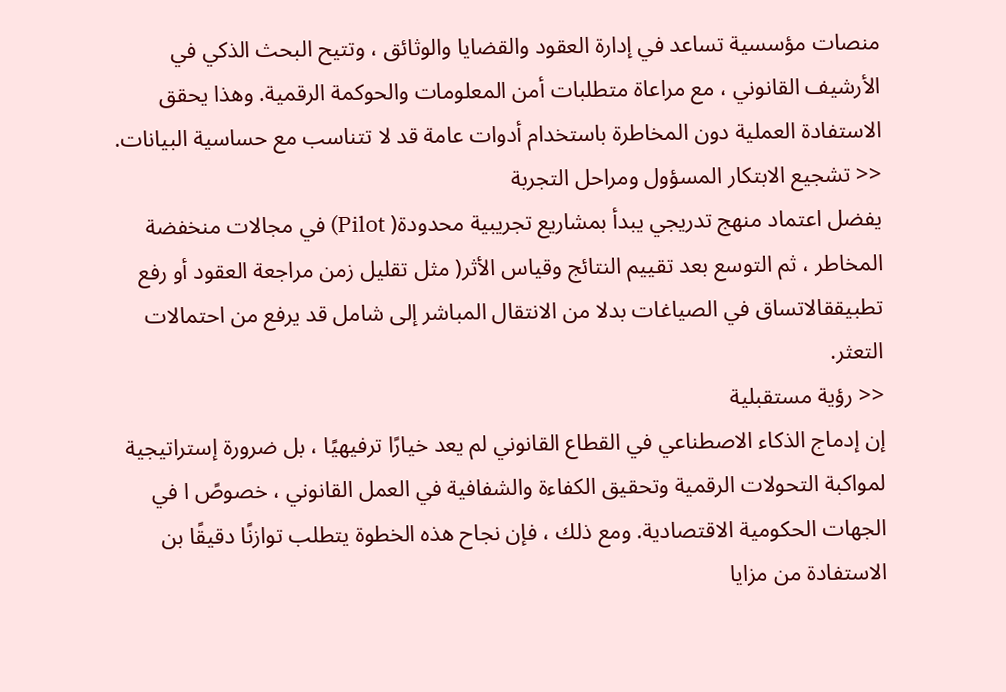منصات مؤسسية تساعد في إدارة العقود والقضايا والوثائق ، وتتيح البحث الذكي في الأرشيف القانوني ، مع مراعاة متطلبات أمن المعلومات والحوكمة الرقمية. وهذا يحقق الاستفادة العملية دون المخاطرة باستخدام أدوات عامة قد لا تتناسب مع حساسية البيانات.
<< تشجيع الابتكار المسؤول ومراحل التجربة
يفضل اعتماد منهج تدريجي يبدأ بمشاريع تجريبية محدودة( Pilot) في مجالات منخفضة المخاطر ، ثم التوسع بعد تقييم النتائج وقياس الأثر( مثل تقليل زمن مراجعة العقود أو رفع
تطبيققالاتساق في الصياغات بدلا من الانتقال المباشر إلى شامل قد يرفع من احتمالات التعثر.
<< رؤية مستقبلية
إن إدماج الذكاء الاصطناعي في القطاع القانوني لم يعد خيارًا ترفيهيًا ، بل ضرورة إستراتيجية لمواكبة التحولات الرقمية وتحقيق الكفاءة والشفافية في العمل القانوني ، خصوصً ا في الجهات الحكومية الاقتصادية. ومع ذلك ، فإن نجاح هذه الخطوة يتطلب توازنًا دقيقًا بن الاستفادة من مزايا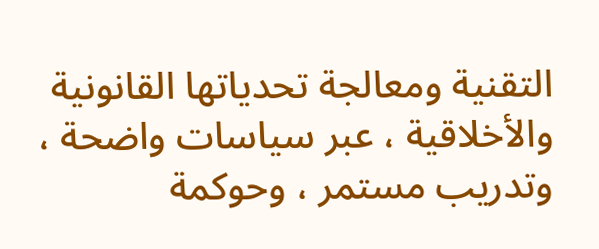التقنية ومعالجة تحدياتها القانونية والأخلاقية ، عبر سياسات واضحة ، وتدريب مستمر ، وحوكمة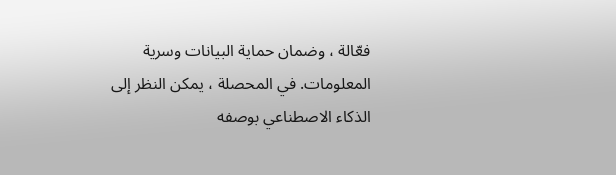فعّالة ، وضمان حماية البيانات وسرية المعلومات. في المحصلة ، يمكن النظر إلى الذكاء الاصطناعي بوصفه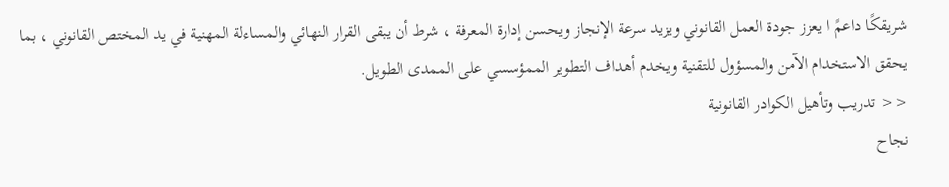شريقكًا داعمً ا يعزز جودة العمل القانوني ويزيد سرعة الإنجاز ويحسن إدارة المعرفة ، شرط أن يبقى القرار النهائي والمساءلة المهنية في يد المختص القانوني ، بما يحقق الاستخدام الآمن والمسؤول للتقنية ويخدم أهداف التطوير الممؤسسي على الممدى الطويل.
<< تدريب وتأهيل الكوادر القانونية
نجاح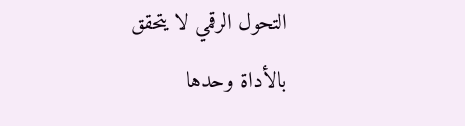التحول الرقمي لا يتحقق بالأداة وحدها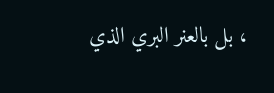، بل بالعنر البري الذي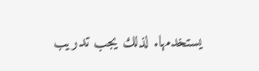يستخدمها. لذلك يجب تدريب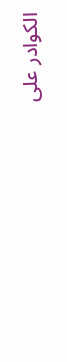الكوادر على